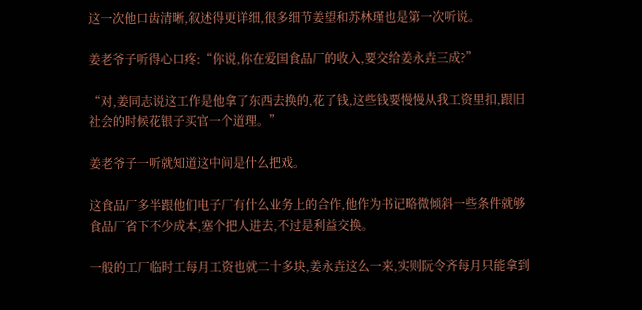这一次他口齿清晰,叙述得更详细,很多细节姜望和苏林瑾也是第一次听说。

姜老爷子听得心口疼:“你说,你在爱国食品厂的收入,要交给姜永垚三成?”

“对,姜同志说这工作是他拿了东西去换的,花了钱,这些钱要慢慢从我工资里扣,跟旧社会的时候花银子买官一个道理。”

姜老爷子一听就知道这中间是什么把戏。

这食品厂多半跟他们电子厂有什么业务上的合作,他作为书记略微倾斜一些条件就够食品厂省下不少成本,塞个把人进去,不过是利益交换。

一般的工厂临时工每月工资也就二十多块,姜永垚这么一来,实则阮令齐每月只能拿到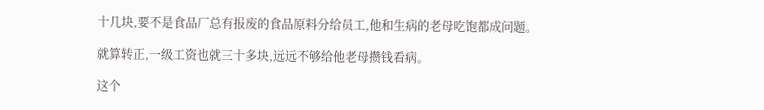十几块,要不是食品厂总有报废的食品原料分给员工,他和生病的老母吃饱都成问题。

就算转正,一级工资也就三十多块,远远不够给他老母攒钱看病。

这个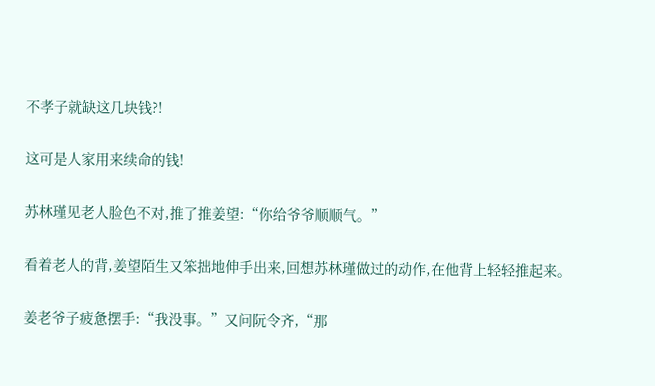不孝子就缺这几块钱?!

这可是人家用来续命的钱!

苏林瑾见老人脸色不对,推了推姜望:“你给爷爷顺顺气。”

看着老人的背,姜望陌生又笨拙地伸手出来,回想苏林瑾做过的动作,在他背上轻轻推起来。

姜老爷子疲惫摆手:“我没事。”又问阮令齐,“那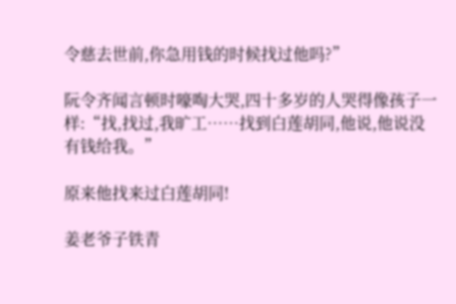令慈去世前,你急用钱的时候找过他吗?”

阮令齐闻言顿时嚎啕大哭,四十多岁的人哭得像孩子一样:“找,找过,我旷工……找到白莲胡同,他说,他说没有钱给我。”

原来他找来过白莲胡同!

姜老爷子铁青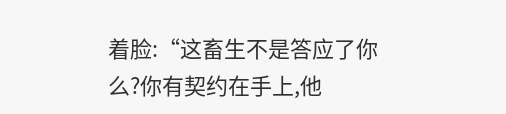着脸:“这畜生不是答应了你么?你有契约在手上,他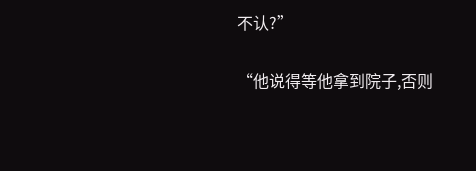不认?”

“他说得等他拿到院子,否则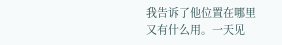我告诉了他位置在哪里又有什么用。一天见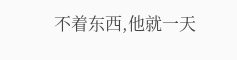不着东西,他就一天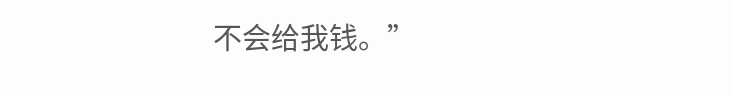不会给我钱。”